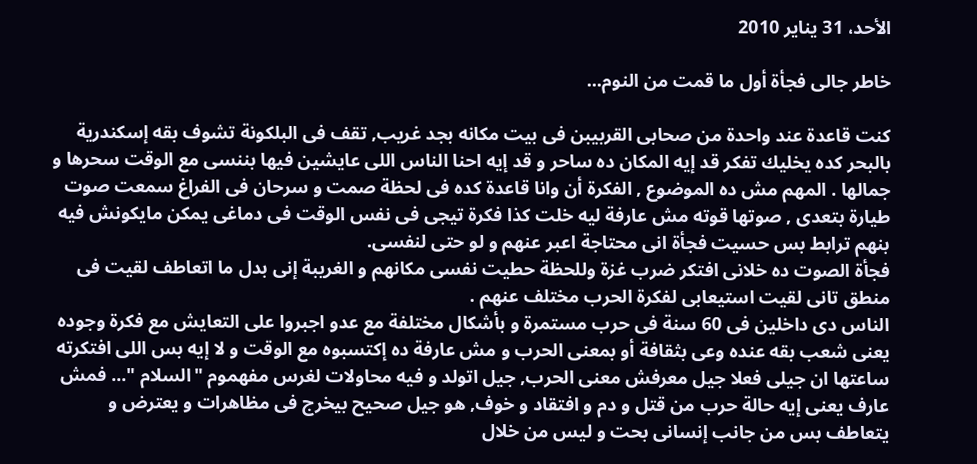الأحد، 31 يناير 2010

خاطر جالى فجأة أول ما قمت من النوم...

كنت قاعدة عند واحدة من صحابى القربيبن فى بيت مكانه بجد غريب, تقف فى البلكونة تشوف بقه إسكندرية بالبحر كده يخليك تفكر قد إيه المكان ده ساحر و قد إيه احنا الناس اللى عايشين فيها بننسى مع الوقت سحرها و جمالها . المهم مش ده الموضوع , الفكرة أن وانا قاعدة كده فى لحظة صمت و سرحان فى الفراغ سمعت صوت طيارة بتعدى , صوتها قوته مش عارفة ليه خلت كذا فكرة تيجى فى نفس الوقت فى دماغى يمكن مايكونش فيه بنهم ترابط بس حسيت فجأة انى محتاجة اعبر عنهم و لو حتى لنفسى.
فجأة الصوت ده خلانى افتكر ضرب غزة وللحظة حطيت نفسى مكانهم و الغريبة إنى بدل ما اتعاطف لقيت فى منطق تانى لقيت استيعابى لفكرة الحرب مختلف عنهم .
الناس دى داخلين فى 60 سنة فى حرب مستمرة و بأشكال مختلفة مع عدو اجبروا على التعايش مع فكرة وجوده يعنى شعب بقه عنده وعى بثقافة أو بمعنى الحرب و مش عارفة ده إكتسبوه مع الوقت و لا إيه بس اللى افتكرته ساعتها ان جيلى فعلا جيل معرفش معنى الحرب, جيل اتولد و فيه محاولات لغرس مفهموم "السلام "... فمش عارف يعنى إيه حالة حرب من قتل و دم و افتقاد و خوف, هو جيل صحيح بيخرج فى مظاهرات و يعترض و يتعاطف بس من جانب إنسانى بحت و ليس من خلال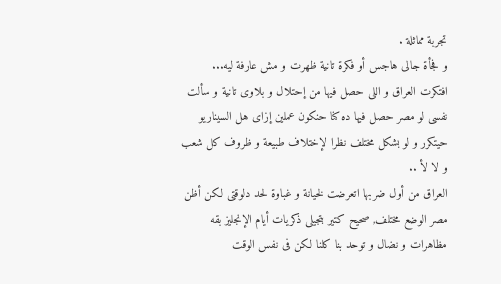تجربة مماثلة .
و فجأة جالى هاجس أو فكرة تانية ظهرت و مش عارفة ليه... افتكرت العراق و اللى حصل فيها من إحتلال و بلاوى تانية و سألت نفسى لو مصر حصل فيها ده كنا حنكون عملين إزاى هل السيناريو حيتكرر و لو بشكل مختلف نظرا لإختلاف طبيعة و ظروف كل شعب و لا لأ ..
العراق من أول ضربها اتعرضت لخيانة و غباوة لحد دلوقتى لكن أظن مصر الوضع مختلف, صحيح كتير بتجيلى ذكريات أيام الإنجليز بقه مظاهرات و نضال و توحد بنا كلنا لكن فى نفس الوقت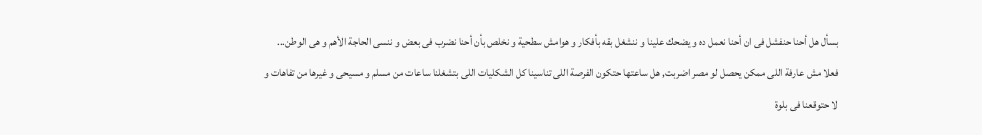بسأل هل أحنا حنفشل فى ان أحنا نعمل ده و يضحك علينا و ننشغل بقه بأفكار و هوامش سطحية و نخلص بأن أحنا نضرب فى بعض و ننسى الحاجة الأهم و هى الوطن...
فعلا مش عارفة اللى ممكن يحصل لو مصر اضربت, هل ساعتها حتكون الفرصة اللى تناسينا كل الشكليات اللى بتشغلنا ساعات من مسلم و مسيحى و غيرها من تفاهات و لا حتوقعنا فى بلوة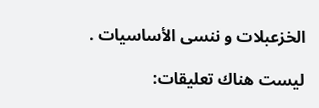الخزعبلات و ننسى الأساسيات .

ليست هناك تعليقات: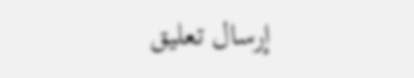إرسال تعليق